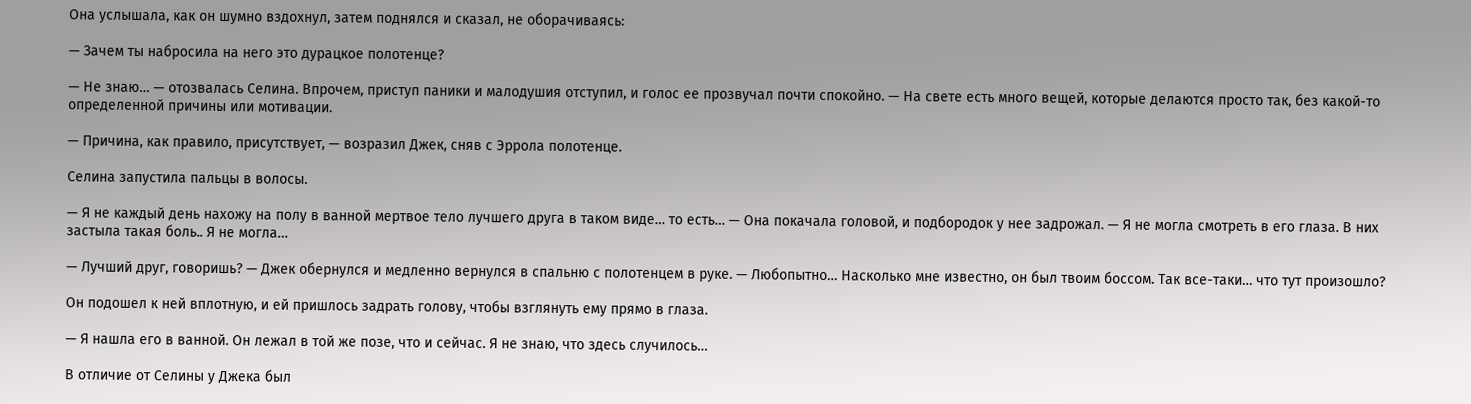Она услышала, как он шумно вздохнул, затем поднялся и сказал, не оборачиваясь:

— Зачем ты набросила на него это дурацкое полотенце?

— Не знаю… — отозвалась Селина. Впрочем, приступ паники и малодушия отступил, и голос ее прозвучал почти спокойно. — На свете есть много вещей, которые делаются просто так, без какой-то определенной причины или мотивации.

— Причина, как правило, присутствует, — возразил Джек, сняв с Эррола полотенце.

Селина запустила пальцы в волосы.

— Я не каждый день нахожу на полу в ванной мертвое тело лучшего друга в таком виде… то есть… — Она покачала головой, и подбородок у нее задрожал. — Я не могла смотреть в его глаза. В них застыла такая боль.. Я не могла…

— Лучший друг, говоришь? — Джек обернулся и медленно вернулся в спальню с полотенцем в руке. — Любопытно… Насколько мне известно, он был твоим боссом. Так все-таки… что тут произошло?

Он подошел к ней вплотную, и ей пришлось задрать голову, чтобы взглянуть ему прямо в глаза.

— Я нашла его в ванной. Он лежал в той же позе, что и сейчас. Я не знаю, что здесь случилось…

В отличие от Селины у Джека был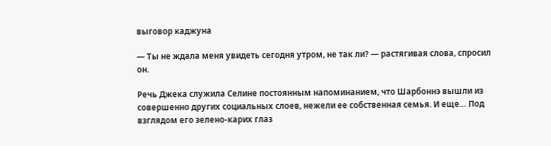выговор каджуна

— Ты не ждала меня увидеть сегодня утром, не так ли? — растягивая слова, спросил он.

Речь Джека служила Селине постоянным напоминанием, что Шарбоннэ вышли из совершенно других социальных слоев, нежели ее собственная семья. И еще… Под взглядом его зелено-карих глаз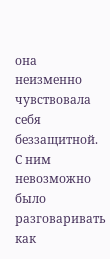она неизменно чувствовала себя беззащитной. С ним невозможно было разговаривать как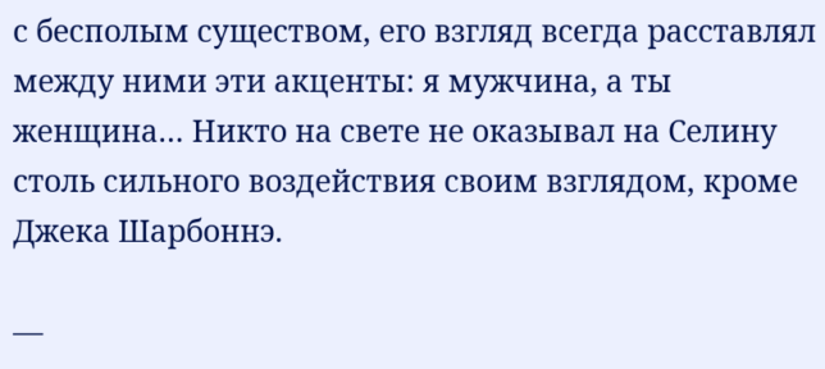с бесполым существом, его взгляд всегда расставлял между ними эти акценты: я мужчина, а ты женщина… Никто на свете не оказывал на Селину столь сильного воздействия своим взглядом, кроме Джека Шарбоннэ.

—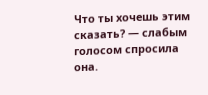Что ты хочешь этим сказать? — слабым голосом спросила она.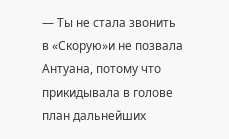— Ты не стала звонить в «Скорую»и не позвала Антуана, потому что прикидывала в голове план дальнейших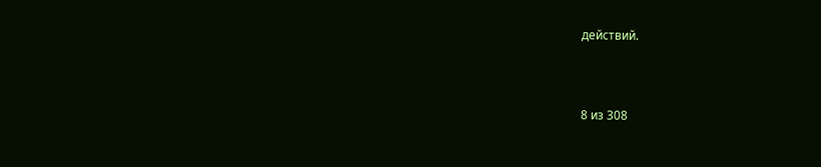действий.



8 из 308